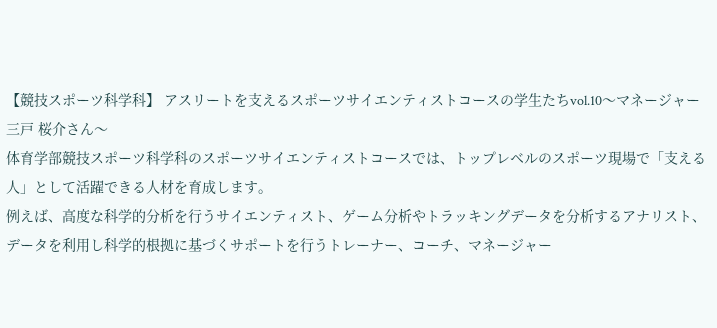【競技スポーツ科学科】 アスリートを支えるスポーツサイエンティストコースの学生たちvol.10〜マネージャー 三戸 桜介さん〜
体育学部競技スポーツ科学科のスポーツサイエンティストコースでは、トップレベルのスポーツ現場で「支える人」として活躍できる人材を育成します。
例えば、高度な科学的分析を行うサイエンティスト、ゲーム分析やトラッキングデータを分析するアナリスト、データを利用し科学的根拠に基づくサポートを行うトレーナー、コーチ、マネージャー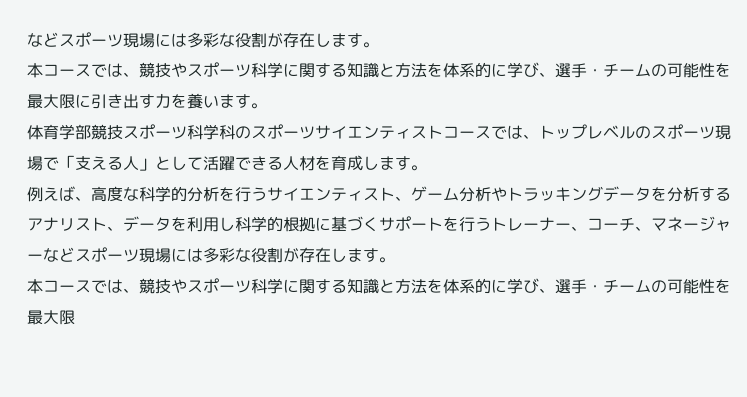などスポーツ現場には多彩な役割が存在します。
本コースでは、競技やスポーツ科学に関する知識と方法を体系的に学び、選手・チームの可能性を最大限に引き出す力を養います。
体育学部競技スポーツ科学科のスポーツサイエンティストコースでは、トップレベルのスポーツ現場で「支える人」として活躍できる人材を育成します。
例えば、高度な科学的分析を行うサイエンティスト、ゲーム分析やトラッキングデータを分析するアナリスト、データを利用し科学的根拠に基づくサポートを行うトレーナー、コーチ、マネージャーなどスポーツ現場には多彩な役割が存在します。
本コースでは、競技やスポーツ科学に関する知識と方法を体系的に学び、選手・チームの可能性を最大限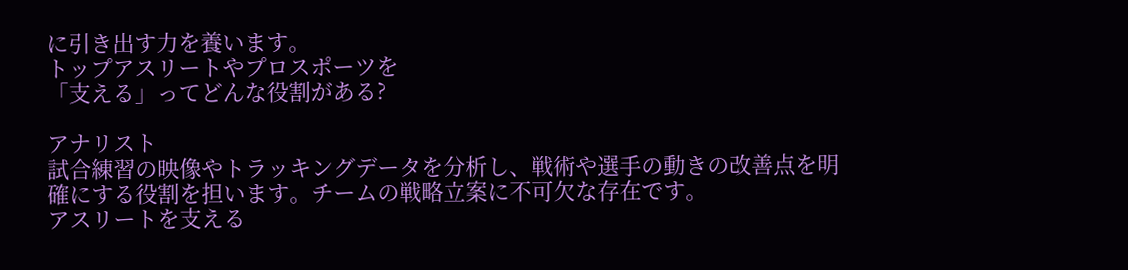に引き出す力を養います。
トップアスリートやプロスポーツを
「支える」ってどんな役割がある?

アナリスト
試合練習の映像やトラッキングデータを分析し、戦術や選手の動きの改善点を明確にする役割を担います。チームの戦略立案に不可欠な存在です。
アスリートを支える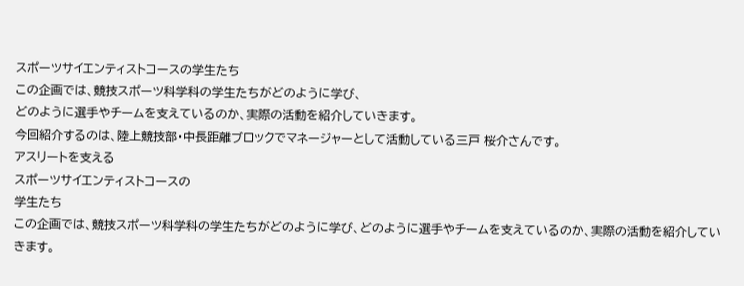スポーツサイエンティストコースの学生たち
この企画では、競技スポーツ科学科の学生たちがどのように学び、
どのように選手やチームを支えているのか、実際の活動を紹介していきます。
今回紹介するのは、陸上競技部・中長距離ブロックでマネージャーとして活動している三戸 桜介さんです。
アスリートを支える
スポーツサイエンティストコースの
学生たち
この企画では、競技スポーツ科学科の学生たちがどのように学び、どのように選手やチームを支えているのか、実際の活動を紹介していきます。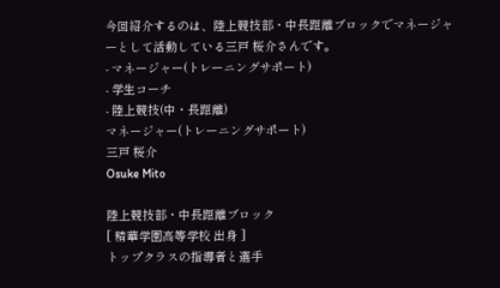今回紹介するのは、陸上競技部・中長距離ブロックでマネージャーとして活動している三戸 桜介さんです。
- マネージャー(トレーニングサポート)
- 学生コーチ
- 陸上競技(中・長距離)
マネージャー(トレーニングサポート)
三戸 桜介
Osuke Mito

陸上競技部・中長距離ブロック
[ 精華学園高等学校 出身 ]
トップクラスの指導者と選手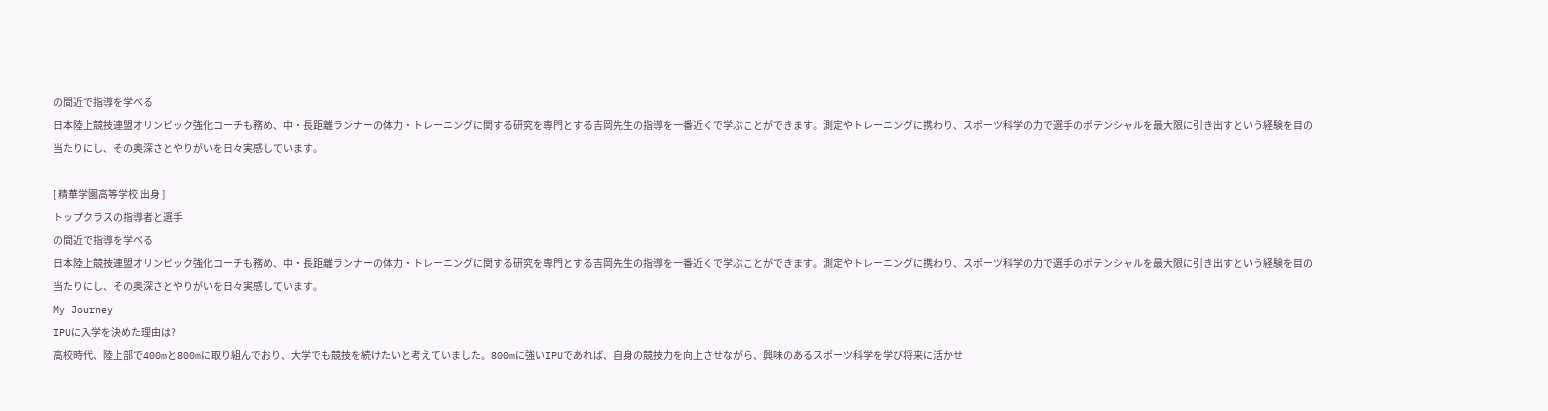の間近で指導を学べる
日本陸上競技連盟オリンピック強化コーチも務め、中・長距離ランナーの体力・トレーニングに関する研究を専門とする吉岡先生の指導を一番近くで学ぶことができます。測定やトレーニングに携わり、スポーツ科学の力で選手のポテンシャルを最大限に引き出すという経験を目の当たりにし、その奥深さとやりがいを日々実感しています。

[ 精華学園高等学校 出身 ]
トップクラスの指導者と選手
の間近で指導を学べる
日本陸上競技連盟オリンピック強化コーチも務め、中・長距離ランナーの体力・トレーニングに関する研究を専門とする吉岡先生の指導を一番近くで学ぶことができます。測定やトレーニングに携わり、スポーツ科学の力で選手のポテンシャルを最大限に引き出すという経験を目の当たりにし、その奥深さとやりがいを日々実感しています。
My Journey
IPUに入学を決めた理由は?
高校時代、陸上部で400mと800mに取り組んでおり、大学でも競技を続けたいと考えていました。800mに強いIPUであれば、自身の競技力を向上させながら、興味のあるスポーツ科学を学び将来に活かせ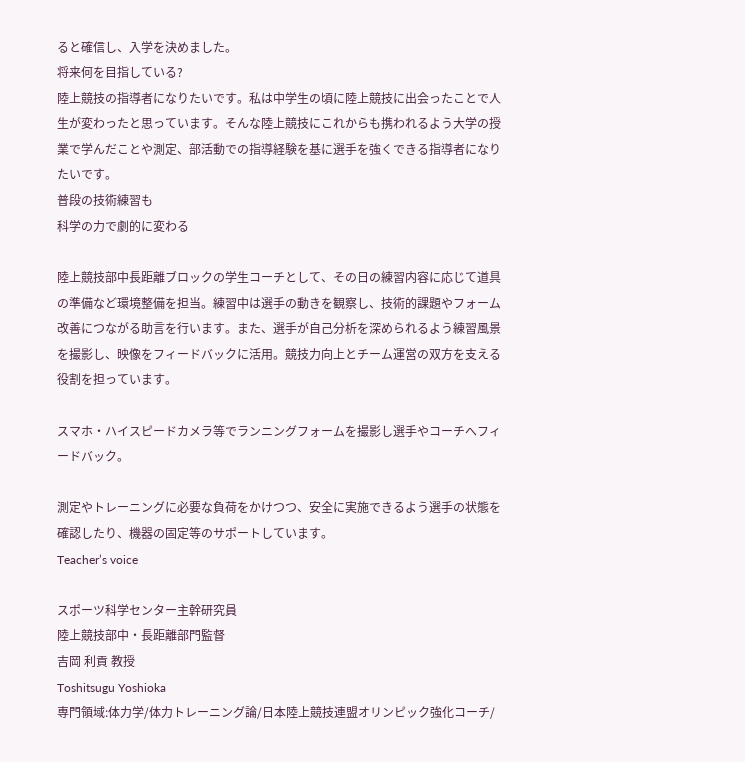ると確信し、入学を決めました。
将来何を目指している?
陸上競技の指導者になりたいです。私は中学生の頃に陸上競技に出会ったことで人生が変わったと思っています。そんな陸上競技にこれからも携われるよう大学の授業で学んだことや測定、部活動での指導経験を基に選手を強くできる指導者になりたいです。
普段の技術練習も
科学の力で劇的に変わる

陸上競技部中長距離ブロックの学生コーチとして、その日の練習内容に応じて道具の準備など環境整備を担当。練習中は選手の動きを観察し、技術的課題やフォーム改善につながる助言を行います。また、選手が自己分析を深められるよう練習風景を撮影し、映像をフィードバックに活用。競技力向上とチーム運営の双方を支える役割を担っています。

スマホ・ハイスピードカメラ等でランニングフォームを撮影し選手やコーチへフィードバック。

測定やトレーニングに必要な負荷をかけつつ、安全に実施できるよう選手の状態を確認したり、機器の固定等のサポートしています。
Teacher’s voice

スポーツ科学センター主幹研究員
陸上競技部中・長距離部門監督
吉岡 利貢 教授
Toshitsugu Yoshioka
専門領域:体力学/体力トレーニング論/日本陸上競技連盟オリンピック強化コーチ/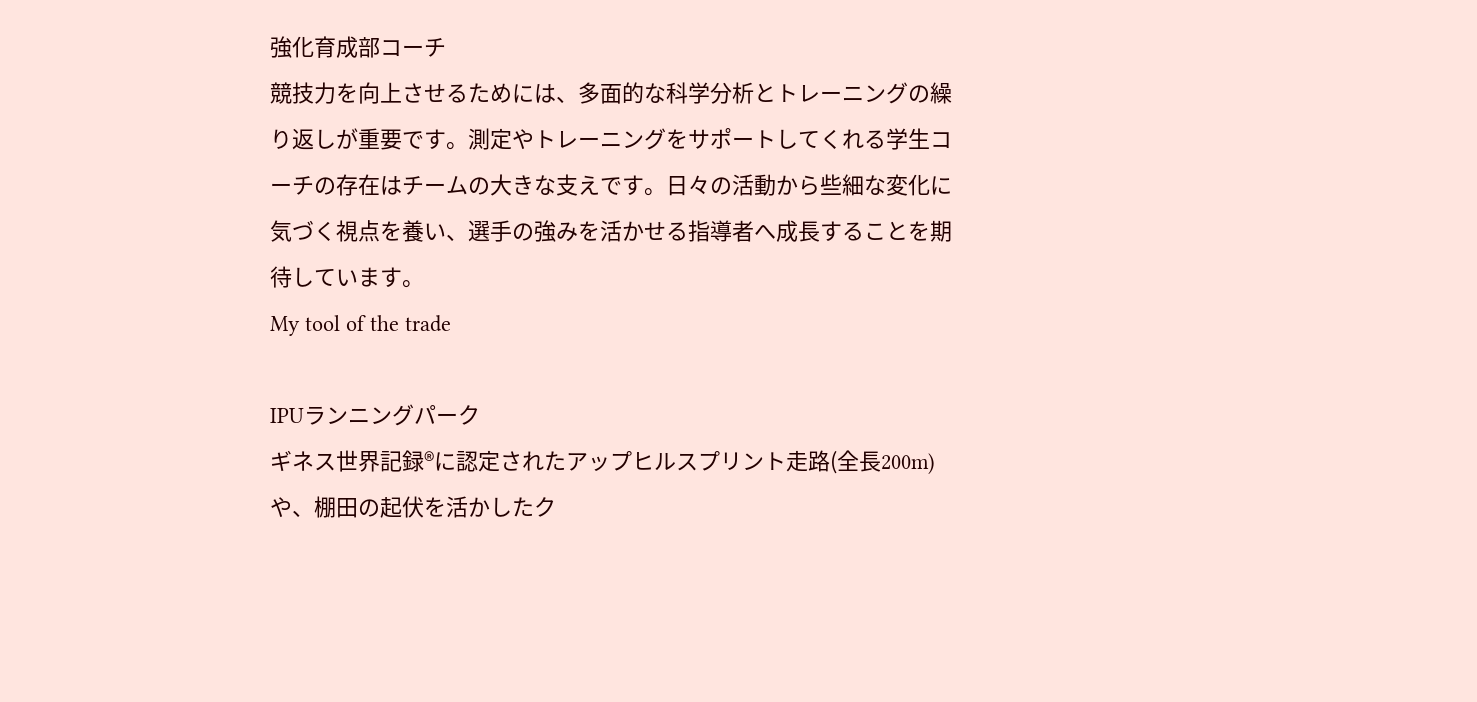強化育成部コーチ
競技力を向上させるためには、多面的な科学分析とトレーニングの繰り返しが重要です。測定やトレーニングをサポートしてくれる学生コーチの存在はチームの大きな支えです。日々の活動から些細な変化に気づく視点を養い、選手の強みを活かせる指導者へ成長することを期待しています。
My tool of the trade

IPUランニングパーク
ギネス世界記録®に認定されたアップヒルスプリント走路(全長200m)や、棚田の起伏を活かしたク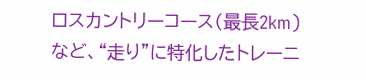ロスカントリーコース(最長2km)など、“走り”に特化したトレーニ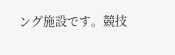ング施設です。競技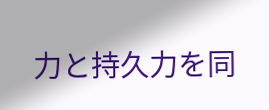力と持久力を同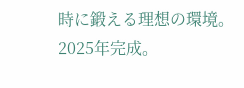時に鍛える理想の環境。2025年完成。